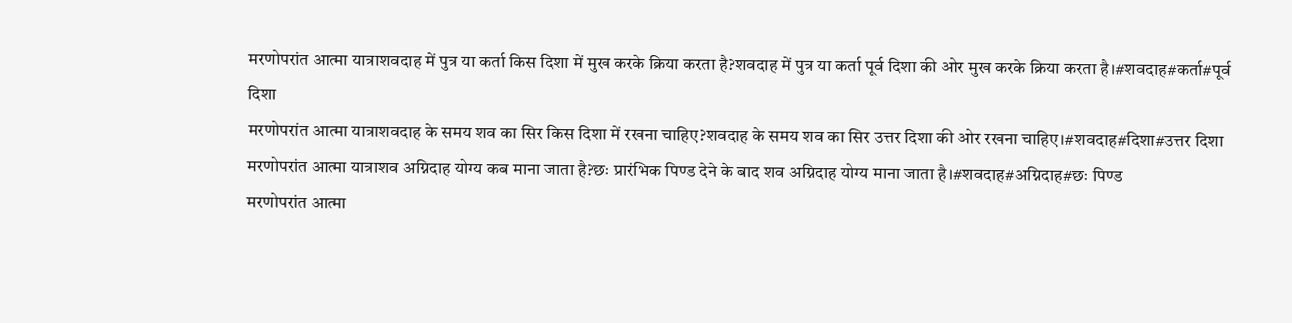मरणोपरांत आत्मा यात्राशवदाह में पुत्र या कर्ता किस दिशा में मुख करके क्रिया करता है?शवदाह में पुत्र या कर्ता पूर्व दिशा की ओर मुख करके क्रिया करता है।#शवदाह#कर्ता#पूर्व दिशा
मरणोपरांत आत्मा यात्राशवदाह के समय शव का सिर किस दिशा में रखना चाहिए?शवदाह के समय शव का सिर उत्तर दिशा की ओर रखना चाहिए।#शवदाह#दिशा#उत्तर दिशा
मरणोपरांत आत्मा यात्राशव अग्निदाह योग्य कब माना जाता है?छः प्रारंभिक पिण्ड देने के बाद शव अग्निदाह योग्य माना जाता है।#शवदाह#अग्निदाह#छः पिण्ड
मरणोपरांत आत्मा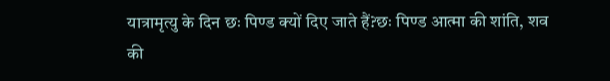यात्रामृत्यु के दिन छः पिण्ड क्यों दिए जाते हैं?छः पिण्ड आत्मा की शांति, शव की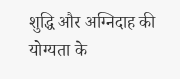शुद्धि और अग्निदाह की योग्यता के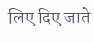लिए दिए जाते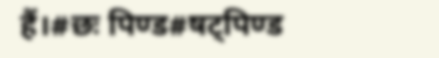हैं।#छः पिण्ड#षट्पिण्ड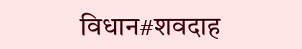विधान#शवदाह